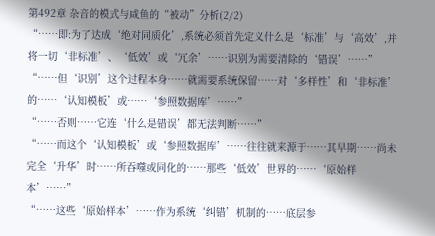第492章 杂音的模式与咸鱼的“被动”分析(2/2)
“……即:为了达成‘绝对同质化’,系统必须首先定义什么是‘标准’与‘高效’,并将一切‘非标准’、‘低效’或‘冗余’……识别为需要清除的‘错误’……”
“……但‘识别’这个过程本身……就需要系统保留……对‘多样性’和‘非标准’的……‘认知模板’或……‘参照数据库’……”
“……否则……它连‘什么是错误’都无法判断……”
“……而这个‘认知模板’或‘参照数据库’……往往就来源于……其早期……尚未完全‘升华’时……所吞噬或同化的……那些‘低效’世界的……‘原始样本’……”
“……这些‘原始样本’……作为系统‘纠错’机制的……底层参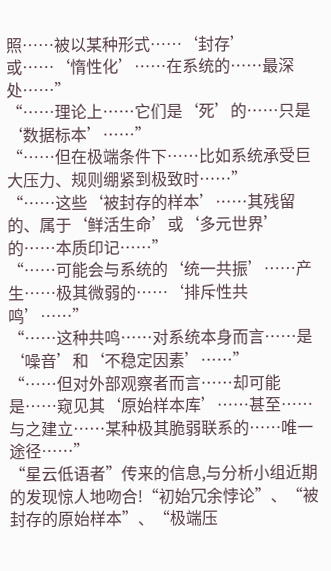照……被以某种形式……‘封存’或……‘惰性化’……在系统的……最深处……”
“……理论上……它们是‘死’的……只是‘数据标本’……”
“……但在极端条件下……比如系统承受巨大压力、规则绷紧到极致时……”
“……这些‘被封存的样本’……其残留的、属于‘鲜活生命’或‘多元世界’的……本质印记……”
“……可能会与系统的‘统一共振’……产生……极其微弱的……‘排斥性共鸣’……”
“……这种共鸣……对系统本身而言……是‘噪音’和‘不稳定因素’……”
“……但对外部观察者而言……却可能是……窥见其‘原始样本库’……甚至……与之建立……某种极其脆弱联系的……唯一途径……”
“星云低语者”传来的信息,与分析小组近期的发现惊人地吻合!“初始冗余悖论”、“被封存的原始样本”、“极端压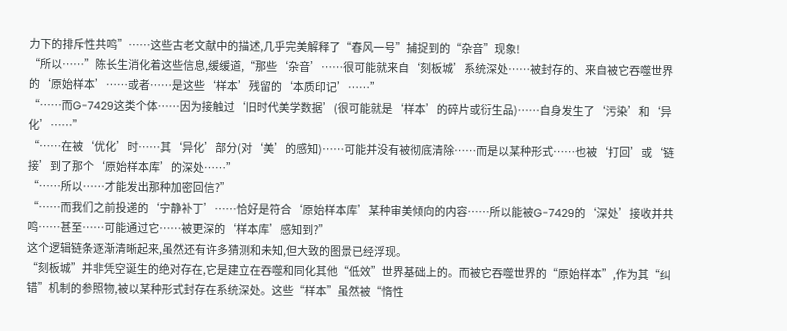力下的排斥性共鸣”……这些古老文献中的描述,几乎完美解释了“春风一号”捕捉到的“杂音”现象!
“所以……”陈长生消化着这些信息,缓缓道,“那些‘杂音’……很可能就来自‘刻板城’系统深处……被封存的、来自被它吞噬世界的‘原始样本’……或者……是这些‘样本’残留的‘本质印记’……”
“……而G-7429这类个体……因为接触过‘旧时代美学数据’(很可能就是‘样本’的碎片或衍生品)……自身发生了‘污染’和‘异化’……”
“……在被‘优化’时……其‘异化’部分(对‘美’的感知)……可能并没有被彻底清除……而是以某种形式……也被‘打回’或‘链接’到了那个‘原始样本库’的深处……”
“……所以……才能发出那种加密回信?”
“……而我们之前投递的‘宁静补丁’……恰好是符合‘原始样本库’某种审美倾向的内容……所以能被G-7429的‘深处’接收并共鸣……甚至……可能通过它……被更深的‘样本库’感知到?”
这个逻辑链条逐渐清晰起来,虽然还有许多猜测和未知,但大致的图景已经浮现。
“刻板城”并非凭空诞生的绝对存在,它是建立在吞噬和同化其他“低效”世界基础上的。而被它吞噬世界的“原始样本”,作为其“纠错”机制的参照物,被以某种形式封存在系统深处。这些“样本”虽然被“惰性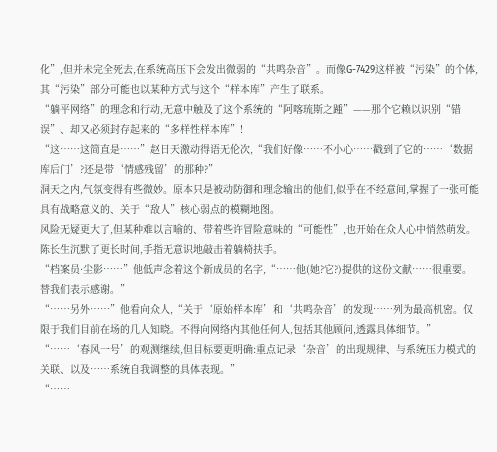化”,但并未完全死去,在系统高压下会发出微弱的“共鸣杂音”。而像G-7429这样被“污染”的个体,其“污染”部分可能也以某种方式与这个“样本库”产生了联系。
“躺平网络”的理念和行动,无意中触及了这个系统的“阿喀琉斯之踵”——那个它赖以识别“错误”、却又必须封存起来的“多样性样本库”!
“这……这简直是……”赵日天激动得语无伦次,“我们好像……不小心……戳到了它的……‘数据库后门’?还是带‘情感残留’的那种?”
洞天之内,气氛变得有些微妙。原本只是被动防御和理念输出的他们,似乎在不经意间,掌握了一张可能具有战略意义的、关于“敌人”核心弱点的模糊地图。
风险无疑更大了,但某种难以言喻的、带着些许冒险意味的“可能性”,也开始在众人心中悄然萌发。
陈长生沉默了更长时间,手指无意识地敲击着躺椅扶手。
“档案员·尘影……”他低声念着这个新成员的名字,“……他(她?它?)提供的这份文献……很重要。替我们表示感谢。”
“……另外……”他看向众人,“关于‘原始样本库’和‘共鸣杂音’的发现……列为最高机密。仅限于我们目前在场的几人知晓。不得向网络内其他任何人,包括其他顾问,透露具体细节。”
“……‘春风一号’的观测继续,但目标要更明确:重点记录‘杂音’的出现规律、与系统压力模式的关联、以及……系统自我调整的具体表现。”
“……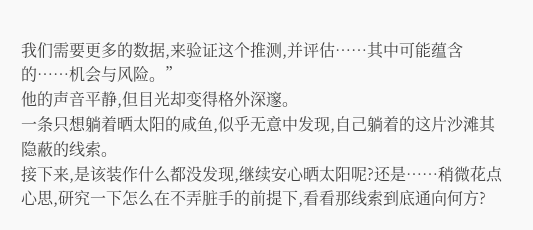我们需要更多的数据,来验证这个推测,并评估……其中可能蕴含的……机会与风险。”
他的声音平静,但目光却变得格外深邃。
一条只想躺着晒太阳的咸鱼,似乎无意中发现,自己躺着的这片沙滩其隐蔽的线索。
接下来,是该装作什么都没发现,继续安心晒太阳呢?还是……稍微花点心思,研究一下怎么在不弄脏手的前提下,看看那线索到底通向何方?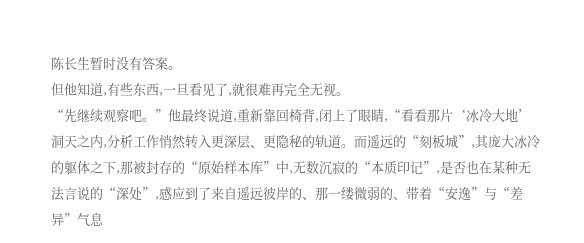陈长生暂时没有答案。
但他知道,有些东西,一旦看见了,就很难再完全无视。
“先继续观察吧。”他最终说道,重新靠回椅背,闭上了眼睛,“看看那片‘冰冷大地’
洞天之内,分析工作悄然转入更深层、更隐秘的轨道。而遥远的“刻板城”,其庞大冰冷的躯体之下,那被封存的“原始样本库”中,无数沉寂的“本质印记”,是否也在某种无法言说的“深处”,感应到了来自遥远彼岸的、那一缕微弱的、带着“安逸”与“差异”气息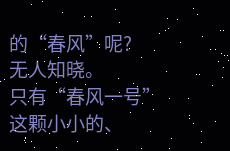的“春风”呢?
无人知晓。
只有“春风一号”这颗小小的、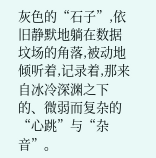灰色的“石子”,依旧静默地躺在数据坟场的角落,被动地倾听着,记录着,那来自冰冷深渊之下的、微弱而复杂的“心跳”与“杂音”。